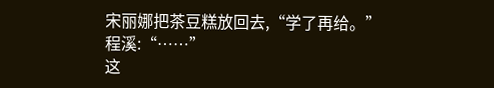宋丽娜把茶豆糕放回去,“学了再给。”
程溪:“……”
这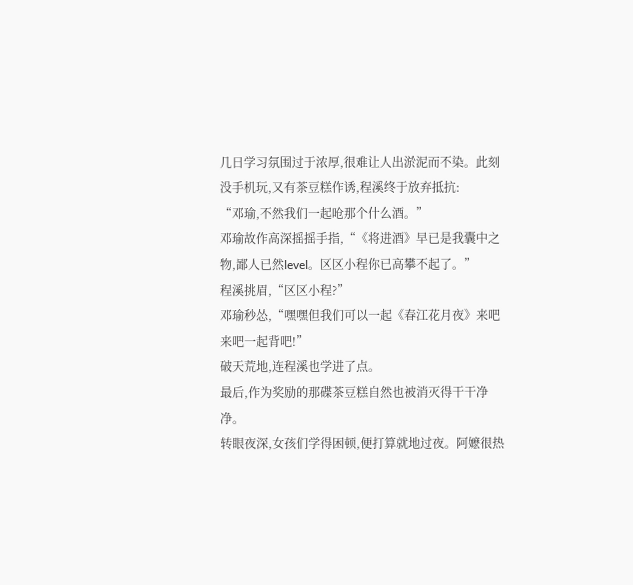几日学习氛围过于浓厚,很难让人出淤泥而不染。此刻没手机玩,又有茶豆糕作诱,程溪终于放弃抵抗:
“邓瑜,不然我们一起呛那个什么酒。”
邓瑜故作高深摇摇手指,“《将进酒》早已是我囊中之物,鄙人已然level。区区小程你已高攀不起了。”
程溪挑眉,“区区小程?”
邓瑜秒怂,“嘿嘿但我们可以一起《春江花月夜》来吧来吧一起背吧!”
破天荒地,连程溪也学进了点。
最后,作为奖励的那碟茶豆糕自然也被消灭得干干净净。
转眼夜深,女孩们学得困顿,便打算就地过夜。阿嬷很热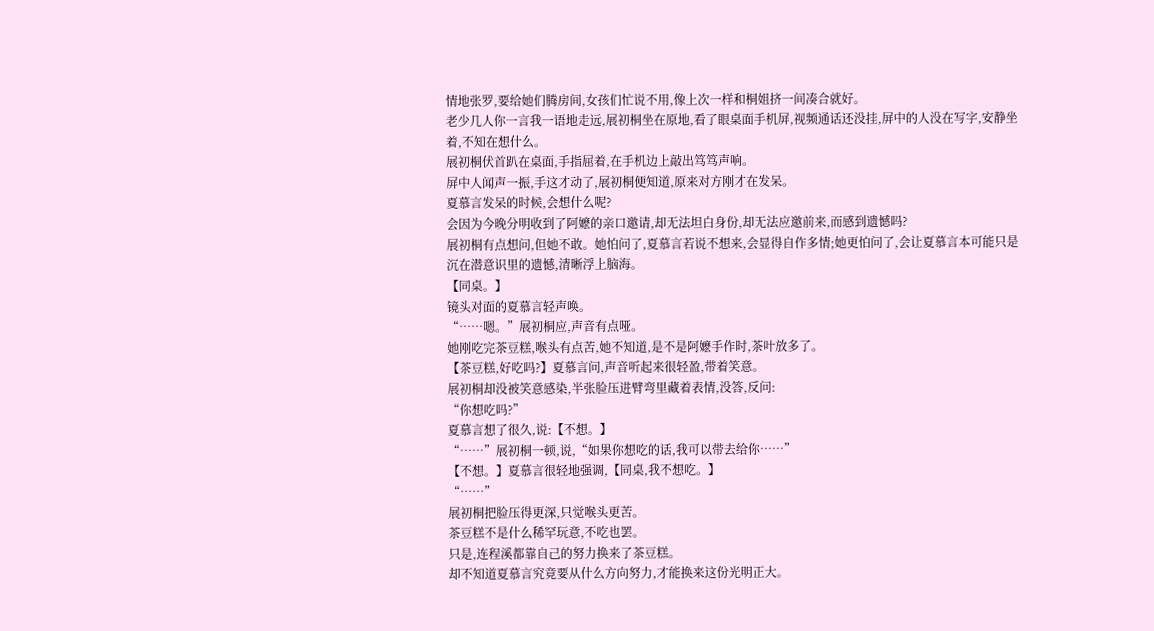情地张罗,要给她们腾房间,女孩们忙说不用,像上次一样和桐姐挤一间凑合就好。
老少几人你一言我一语地走远,展初桐坐在原地,看了眼桌面手机屏,视频通话还没挂,屏中的人没在写字,安静坐着,不知在想什么。
展初桐伏首趴在桌面,手指屈着,在手机边上敲出笃笃声响。
屏中人闻声一振,手这才动了,展初桐便知道,原来对方刚才在发呆。
夏慕言发呆的时候,会想什么呢?
会因为今晚分明收到了阿嬷的亲口邀请,却无法坦白身份,却无法应邀前来,而感到遗憾吗?
展初桐有点想问,但她不敢。她怕问了,夏慕言若说不想来,会显得自作多情;她更怕问了,会让夏慕言本可能只是沉在潜意识里的遗憾,清晰浮上脑海。
【同桌。】
镜头对面的夏慕言轻声唤。
“……嗯。”展初桐应,声音有点哑。
她刚吃完茶豆糕,喉头有点苦,她不知道,是不是阿嬷手作时,茶叶放多了。
【茶豆糕,好吃吗?】夏慕言问,声音听起来很轻盈,带着笑意。
展初桐却没被笑意感染,半张脸压进臂弯里藏着表情,没答,反问:
“你想吃吗?”
夏慕言想了很久,说:【不想。】
“……”展初桐一顿,说,“如果你想吃的话,我可以带去给你……”
【不想。】夏慕言很轻地强调,【同桌,我不想吃。】
“……”
展初桐把脸压得更深,只觉喉头更苦。
茶豆糕不是什么稀罕玩意,不吃也罢。
只是,连程溪都靠自己的努力换来了茶豆糕。
却不知道夏慕言究竟要从什么方向努力,才能换来这份光明正大。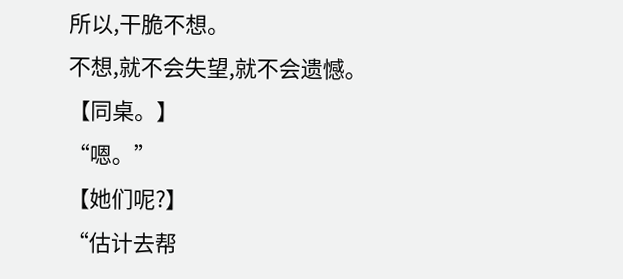所以,干脆不想。
不想,就不会失望,就不会遗憾。
【同桌。】
“嗯。”
【她们呢?】
“估计去帮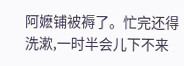阿嬷铺被褥了。忙完还得洗漱,一时半会儿下不来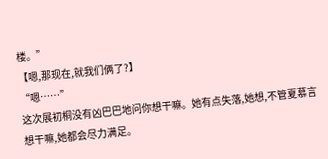楼。”
【嗯,那现在,就我们俩了?】
“嗯……”
这次展初桐没有凶巴巴地问你想干嘛。她有点失落,她想,不管夏慕言想干嘛,她都会尽力满足。